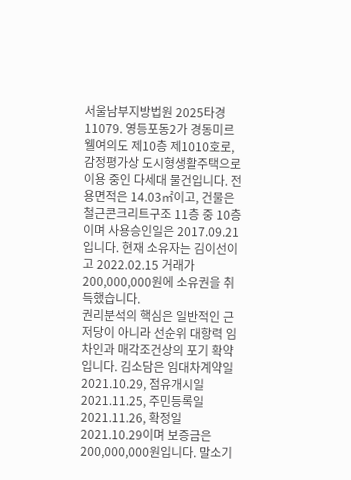서울남부지방법원 2025타경11079. 영등포동2가 경동미르웰여의도 제10층 제1010호로, 감정평가상 도시형생활주택으로 이용 중인 다세대 물건입니다. 전용면적은 14.03㎡이고, 건물은 철근콘크리트구조 11층 중 10층이며 사용승인일은 2017.09.21입니다. 현재 소유자는 김이선이고 2022.02.15 거래가 200,000,000원에 소유권을 취득했습니다.
권리분석의 핵심은 일반적인 근저당이 아니라 선순위 대항력 임차인과 매각조건상의 포기 확약입니다. 김소담은 임대차계약일 2021.10.29, 점유개시일 2021.11.25, 주민등록일 2021.11.26, 확정일 2021.10.29이며 보증금은 200,000,000원입니다. 말소기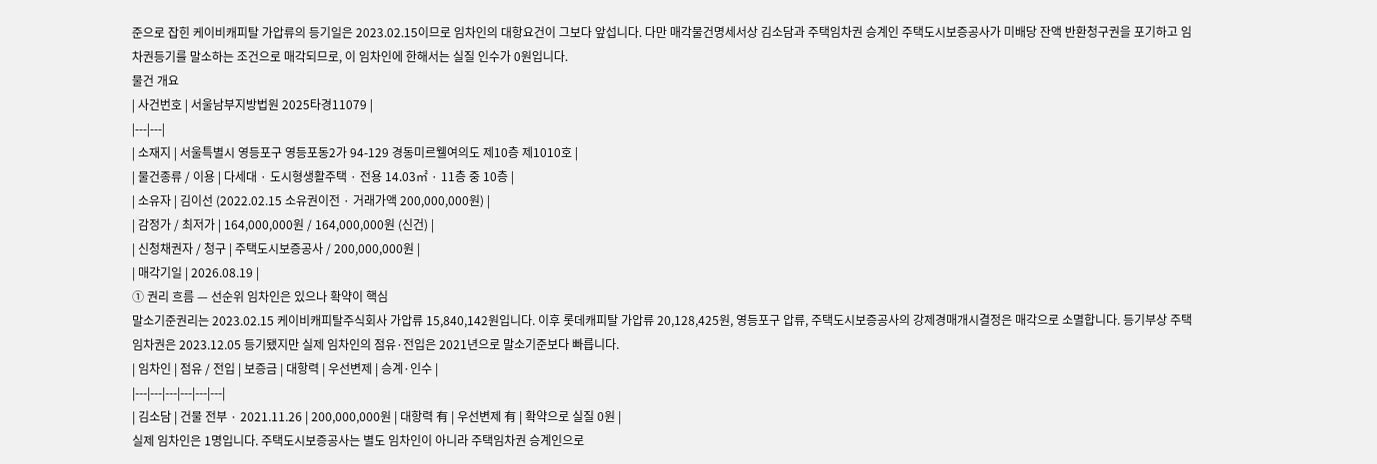준으로 잡힌 케이비캐피탈 가압류의 등기일은 2023.02.15이므로 임차인의 대항요건이 그보다 앞섭니다. 다만 매각물건명세서상 김소담과 주택임차권 승계인 주택도시보증공사가 미배당 잔액 반환청구권을 포기하고 임차권등기를 말소하는 조건으로 매각되므로, 이 임차인에 한해서는 실질 인수가 0원입니다.
물건 개요
| 사건번호 | 서울남부지방법원 2025타경11079 |
|---|---|
| 소재지 | 서울특별시 영등포구 영등포동2가 94-129 경동미르웰여의도 제10층 제1010호 |
| 물건종류 / 이용 | 다세대 · 도시형생활주택 · 전용 14.03㎡ · 11층 중 10층 |
| 소유자 | 김이선 (2022.02.15 소유권이전 · 거래가액 200,000,000원) |
| 감정가 / 최저가 | 164,000,000원 / 164,000,000원 (신건) |
| 신청채권자 / 청구 | 주택도시보증공사 / 200,000,000원 |
| 매각기일 | 2026.08.19 |
① 권리 흐름 — 선순위 임차인은 있으나 확약이 핵심
말소기준권리는 2023.02.15 케이비캐피탈주식회사 가압류 15,840,142원입니다. 이후 롯데캐피탈 가압류 20,128,425원, 영등포구 압류, 주택도시보증공사의 강제경매개시결정은 매각으로 소멸합니다. 등기부상 주택임차권은 2023.12.05 등기됐지만 실제 임차인의 점유·전입은 2021년으로 말소기준보다 빠릅니다.
| 임차인 | 점유 / 전입 | 보증금 | 대항력 | 우선변제 | 승계·인수 |
|---|---|---|---|---|---|
| 김소담 | 건물 전부 · 2021.11.26 | 200,000,000원 | 대항력 有 | 우선변제 有 | 확약으로 실질 0원 |
실제 임차인은 1명입니다. 주택도시보증공사는 별도 임차인이 아니라 주택임차권 승계인으로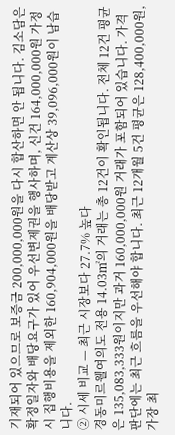기재되어 있으므로 보증금 200,000,000원을 다시 합산하면 안 됩니다. 김소담은 확정일자와 배당요구가 있어 우선변제권을 행사하며, 신건 164,000,000원 가정 시 집행비용을 제외한 160,904,000원을 배당받고 계산상 39,096,000원이 남습니다.
② 시세 비교 — 최근 시장보다 27.7% 높다
경동미르웰여의도 전용 14.03㎡의 거래는 총 12건이 확인됩니다. 전체 12건 평균은 135,083,333원이지만 과거 160,000,000원 거래가 포함되어 있습니다. 가격 판단에는 최근 흐름을 우선해야 합니다. 최근 12개월 5건 평균은 128,400,000원, 가장 최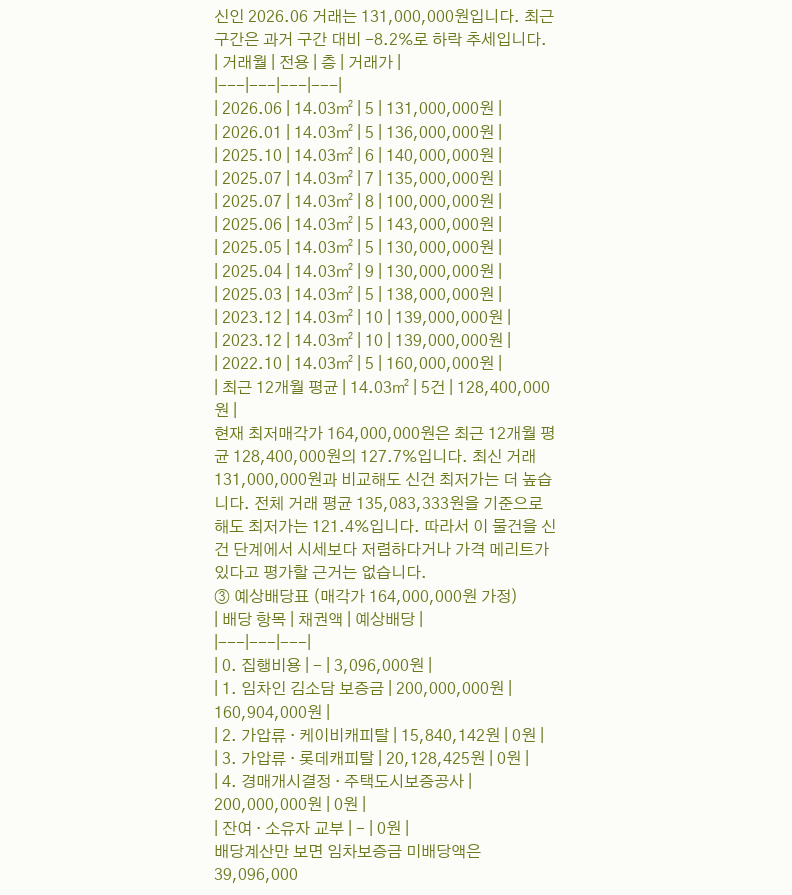신인 2026.06 거래는 131,000,000원입니다. 최근 구간은 과거 구간 대비 -8.2%로 하락 추세입니다.
| 거래월 | 전용 | 층 | 거래가 |
|---|---|---|---|
| 2026.06 | 14.03㎡ | 5 | 131,000,000원 |
| 2026.01 | 14.03㎡ | 5 | 136,000,000원 |
| 2025.10 | 14.03㎡ | 6 | 140,000,000원 |
| 2025.07 | 14.03㎡ | 7 | 135,000,000원 |
| 2025.07 | 14.03㎡ | 8 | 100,000,000원 |
| 2025.06 | 14.03㎡ | 5 | 143,000,000원 |
| 2025.05 | 14.03㎡ | 5 | 130,000,000원 |
| 2025.04 | 14.03㎡ | 9 | 130,000,000원 |
| 2025.03 | 14.03㎡ | 5 | 138,000,000원 |
| 2023.12 | 14.03㎡ | 10 | 139,000,000원 |
| 2023.12 | 14.03㎡ | 10 | 139,000,000원 |
| 2022.10 | 14.03㎡ | 5 | 160,000,000원 |
| 최근 12개월 평균 | 14.03㎡ | 5건 | 128,400,000원 |
현재 최저매각가 164,000,000원은 최근 12개월 평균 128,400,000원의 127.7%입니다. 최신 거래 131,000,000원과 비교해도 신건 최저가는 더 높습니다. 전체 거래 평균 135,083,333원을 기준으로 해도 최저가는 121.4%입니다. 따라서 이 물건을 신건 단계에서 시세보다 저렴하다거나 가격 메리트가 있다고 평가할 근거는 없습니다.
③ 예상배당표 (매각가 164,000,000원 가정)
| 배당 항목 | 채권액 | 예상배당 |
|---|---|---|
| 0. 집행비용 | - | 3,096,000원 |
| 1. 임차인 김소담 보증금 | 200,000,000원 | 160,904,000원 |
| 2. 가압류 · 케이비캐피탈 | 15,840,142원 | 0원 |
| 3. 가압류 · 롯데캐피탈 | 20,128,425원 | 0원 |
| 4. 경매개시결정 · 주택도시보증공사 | 200,000,000원 | 0원 |
| 잔여 · 소유자 교부 | - | 0원 |
배당계산만 보면 임차보증금 미배당액은 39,096,000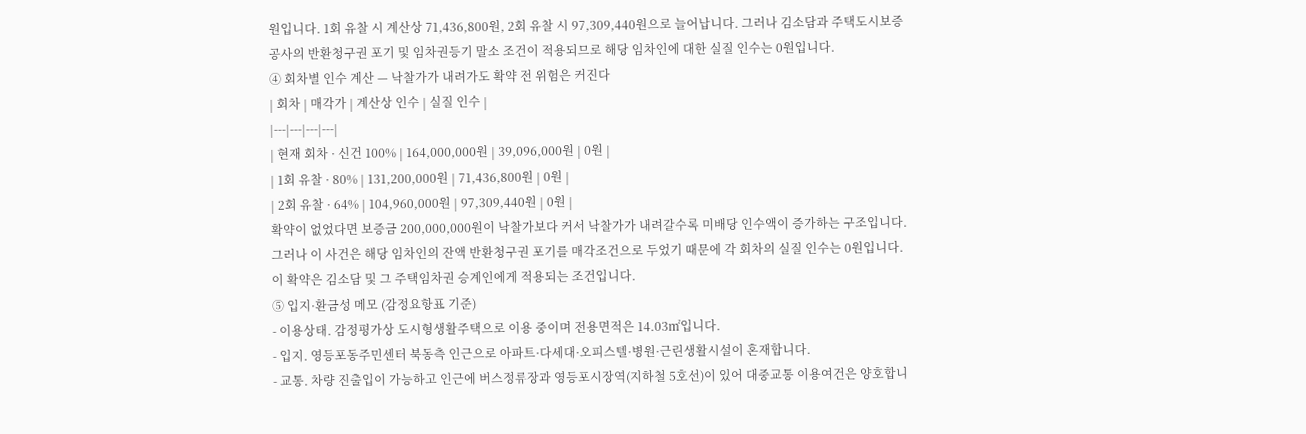원입니다. 1회 유찰 시 계산상 71,436,800원, 2회 유찰 시 97,309,440원으로 늘어납니다. 그러나 김소담과 주택도시보증공사의 반환청구권 포기 및 임차권등기 말소 조건이 적용되므로 해당 임차인에 대한 실질 인수는 0원입니다.
④ 회차별 인수 계산 — 낙찰가가 내려가도 확약 전 위험은 커진다
| 회차 | 매각가 | 계산상 인수 | 실질 인수 |
|---|---|---|---|
| 현재 회차 · 신건 100% | 164,000,000원 | 39,096,000원 | 0원 |
| 1회 유찰 · 80% | 131,200,000원 | 71,436,800원 | 0원 |
| 2회 유찰 · 64% | 104,960,000원 | 97,309,440원 | 0원 |
확약이 없었다면 보증금 200,000,000원이 낙찰가보다 커서 낙찰가가 내려갈수록 미배당 인수액이 증가하는 구조입니다. 그러나 이 사건은 해당 임차인의 잔액 반환청구권 포기를 매각조건으로 두었기 때문에 각 회차의 실질 인수는 0원입니다. 이 확약은 김소담 및 그 주택임차권 승계인에게 적용되는 조건입니다.
⑤ 입지·환금성 메모 (감정요항표 기준)
- 이용상태. 감정평가상 도시형생활주택으로 이용 중이며 전용면적은 14.03㎡입니다.
- 입지. 영등포동주민센터 북동측 인근으로 아파트·다세대·오피스텔·병원·근린생활시설이 혼재합니다.
- 교통. 차량 진출입이 가능하고 인근에 버스정류장과 영등포시장역(지하철 5호선)이 있어 대중교통 이용여건은 양호합니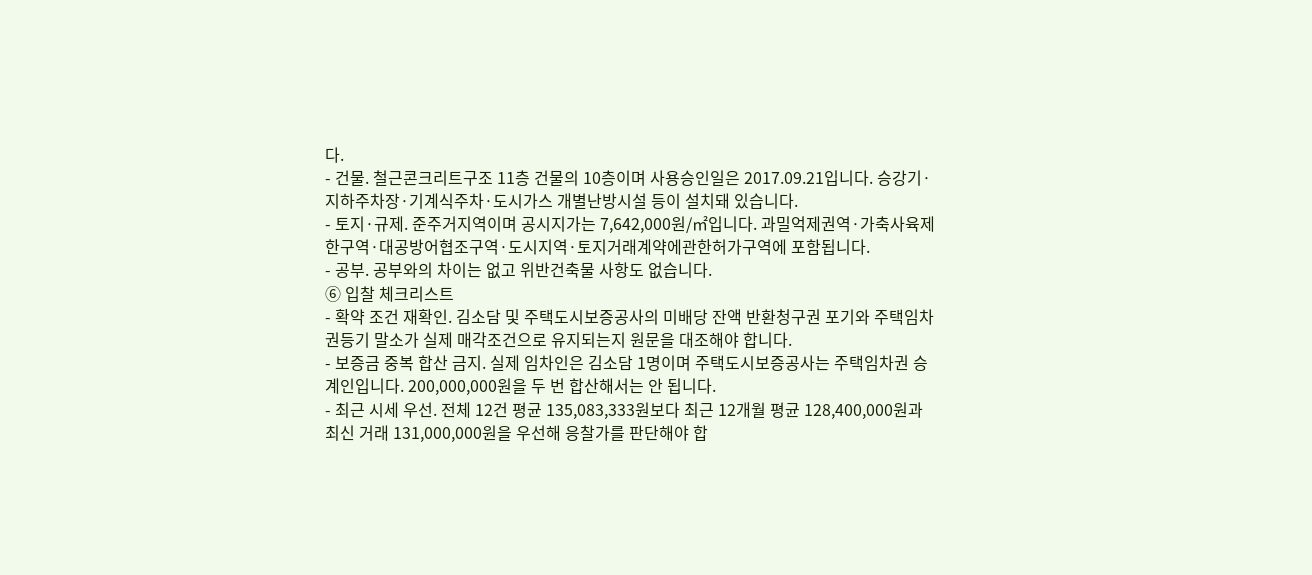다.
- 건물. 철근콘크리트구조 11층 건물의 10층이며 사용승인일은 2017.09.21입니다. 승강기·지하주차장·기계식주차·도시가스 개별난방시설 등이 설치돼 있습니다.
- 토지·규제. 준주거지역이며 공시지가는 7,642,000원/㎡입니다. 과밀억제권역·가축사육제한구역·대공방어협조구역·도시지역·토지거래계약에관한허가구역에 포함됩니다.
- 공부. 공부와의 차이는 없고 위반건축물 사항도 없습니다.
⑥ 입찰 체크리스트
- 확약 조건 재확인. 김소담 및 주택도시보증공사의 미배당 잔액 반환청구권 포기와 주택임차권등기 말소가 실제 매각조건으로 유지되는지 원문을 대조해야 합니다.
- 보증금 중복 합산 금지. 실제 임차인은 김소담 1명이며 주택도시보증공사는 주택임차권 승계인입니다. 200,000,000원을 두 번 합산해서는 안 됩니다.
- 최근 시세 우선. 전체 12건 평균 135,083,333원보다 최근 12개월 평균 128,400,000원과 최신 거래 131,000,000원을 우선해 응찰가를 판단해야 합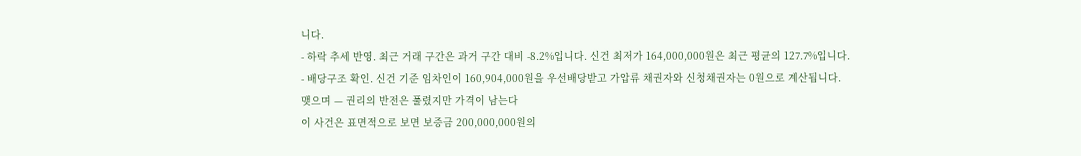니다.
- 하락 추세 반영. 최근 거래 구간은 과거 구간 대비 -8.2%입니다. 신건 최저가 164,000,000원은 최근 평균의 127.7%입니다.
- 배당구조 확인. 신건 기준 임차인이 160,904,000원을 우선배당받고 가압류 채권자와 신청채권자는 0원으로 계산됩니다.
맺으며 — 권리의 반전은 풀렸지만 가격이 남는다
이 사건은 표면적으로 보면 보증금 200,000,000원의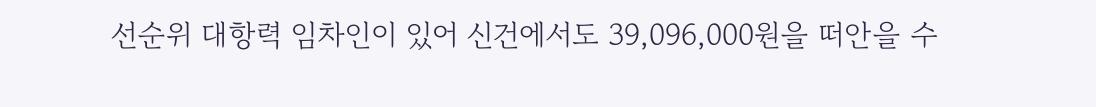선순위 대항력 임차인이 있어 신건에서도 39,096,000원을 떠안을 수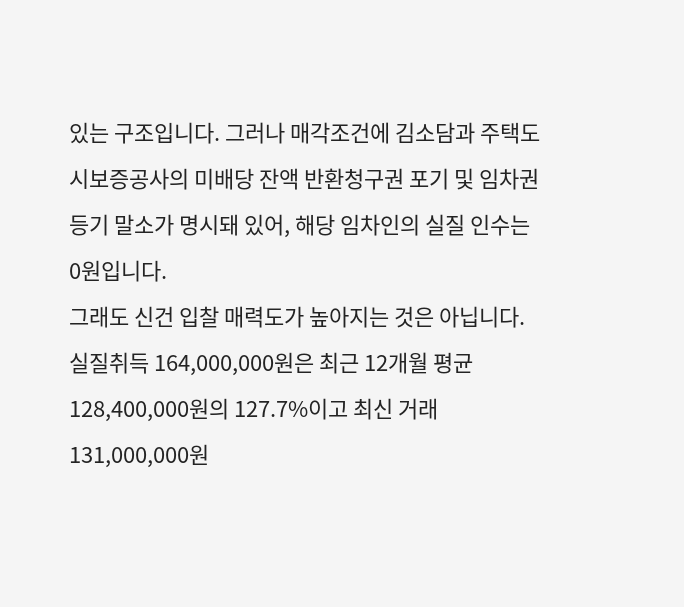있는 구조입니다. 그러나 매각조건에 김소담과 주택도시보증공사의 미배당 잔액 반환청구권 포기 및 임차권등기 말소가 명시돼 있어, 해당 임차인의 실질 인수는 0원입니다.
그래도 신건 입찰 매력도가 높아지는 것은 아닙니다. 실질취득 164,000,000원은 최근 12개월 평균 128,400,000원의 127.7%이고 최신 거래 131,000,000원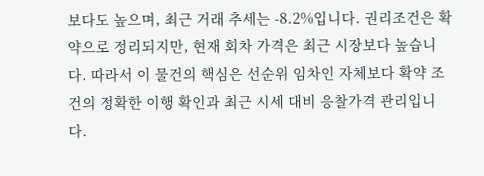보다도 높으며, 최근 거래 추세는 -8.2%입니다. 권리조건은 확약으로 정리되지만, 현재 회차 가격은 최근 시장보다 높습니다. 따라서 이 물건의 핵심은 선순위 임차인 자체보다 확약 조건의 정확한 이행 확인과 최근 시세 대비 응찰가격 관리입니다.